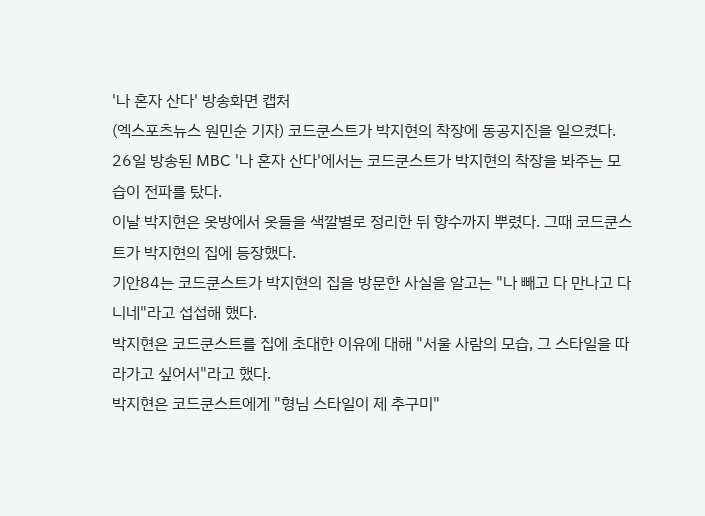'나 혼자 산다' 방송화면 캡처
(엑스포츠뉴스 원민순 기자) 코드쿤스트가 박지현의 착장에 동공지진을 일으켰다.
26일 방송된 MBC '나 혼자 산다'에서는 코드쿤스트가 박지현의 착장을 봐주는 모습이 전파를 탔다.
이날 박지현은 옷방에서 옷들을 색깔별로 정리한 뒤 향수까지 뿌렸다. 그때 코드쿤스트가 박지현의 집에 등장했다.
기안84는 코드쿤스트가 박지현의 집을 방문한 사실을 알고는 "나 빼고 다 만나고 다니네"라고 섭섭해 했다.
박지현은 코드쿤스트를 집에 초대한 이유에 대해 "서울 사람의 모습, 그 스타일을 따라가고 싶어서"라고 했다.
박지현은 코드쿤스트에게 "형님 스타일이 제 추구미"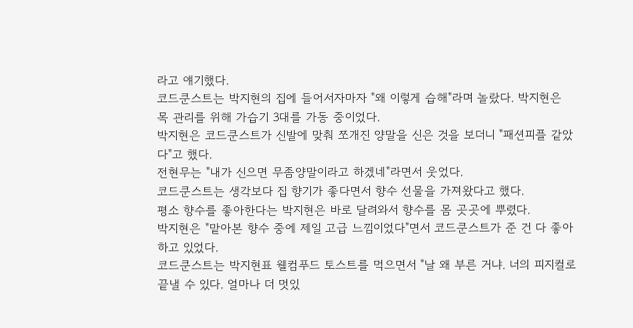라고 얘기했다.
코드쿤스트는 박지현의 집에 들어서자마자 "왜 이렇게 습해"라며 놀랐다. 박지현은 목 관리를 위해 가습기 3대를 가동 중이었다.
박지현은 코드쿤스트가 신발에 맞춰 쪼개진 양말을 신은 것을 보더니 "패션피플 같았다"고 했다.
전현무는 "내가 신으면 무좀양말이라고 하겠네"라면서 웃었다.
코드쿤스트는 생각보다 집 향기가 좋다면서 향수 선물을 가져왔다고 했다.
평소 향수를 좋아한다는 박지현은 바로 달려와서 향수를 몸 곳곳에 뿌렸다.
박지현은 "맡아본 향수 중에 제일 고급 느낌이었다"면서 코드쿤스트가 준 건 다 좋아하고 있었다.
코드쿤스트는 박지현표 웰컴푸드 토스트를 먹으면서 "날 왜 부른 거냐. 너의 피지컬로 끝낼 수 있다. 얼마나 더 멋있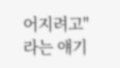어지려고"라는 얘기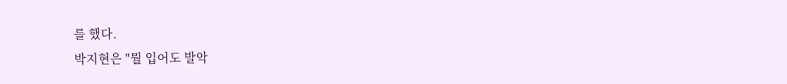를 했다.
박지현은 "뭘 입어도 발악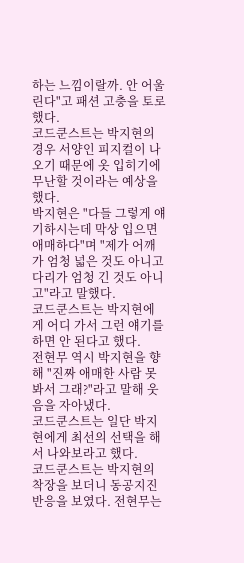하는 느낌이랄까. 안 어울린다"고 패션 고충을 토로했다.
코드쿤스트는 박지현의 경우 서양인 피지컬이 나오기 때문에 옷 입히기에 무난할 것이라는 예상을 했다.
박지현은 "다들 그렇게 얘기하시는데 막상 입으면 애매하다"며 "제가 어깨가 엄청 넓은 것도 아니고 다리가 엄청 긴 것도 아니고"라고 말했다.
코드쿤스트는 박지현에게 어디 가서 그런 얘기를 하면 안 된다고 했다.
전현무 역시 박지현을 향해 "진짜 애매한 사람 못 봐서 그래?"라고 말해 웃음을 자아냈다.
코드쿤스트는 일단 박지현에게 최선의 선택을 해서 나와보라고 했다.
코드쿤스트는 박지현의 착장을 보더니 동공지진 반응을 보였다. 전현무는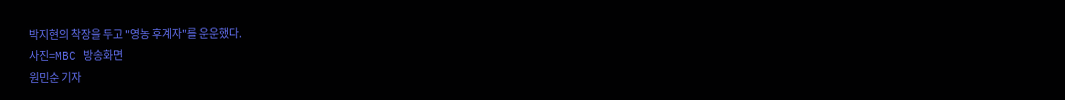박지현의 착장을 두고 "영농 후계자"를 운운했다.
사진=MBC 방송화면
원민순 기자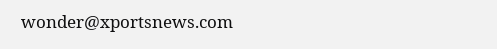wonder@xportsnews.com